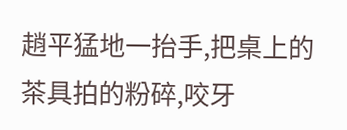趙平猛地一抬手,把桌上的茶具拍的粉碎,咬牙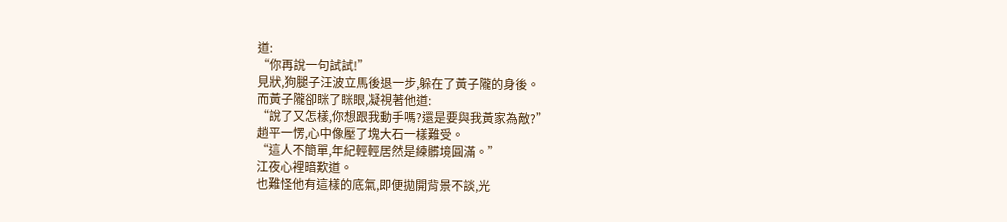道:
“你再說一句試試!”
見狀,狗腿子汪波立馬後退一步,躲在了黃子隴的身後。
而黃子隴卻眯了眯眼,凝視著他道:
“說了又怎樣,你想跟我動手嗎?還是要與我黃家為敵?”
趙平一愣,心中像壓了塊大石一樣難受。
“這人不簡單,年紀輕輕居然是練髒境圓滿。”
江夜心裡暗歎道。
也難怪他有這樣的底氣,即便拋開背景不談,光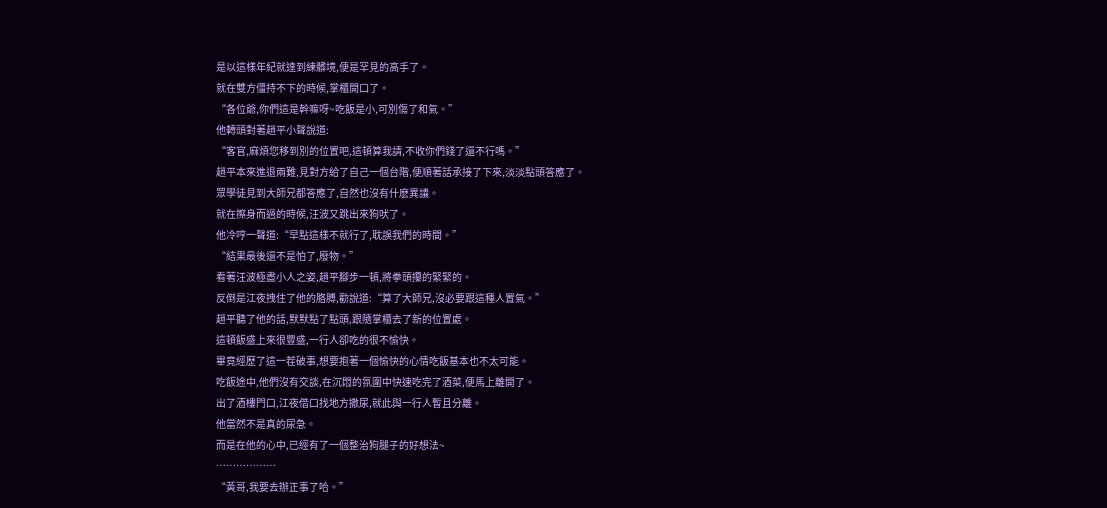是以這樣年紀就達到練髒境,便是罕見的高手了。
就在雙方僵持不下的時候,掌櫃開口了。
“各位爺,你們這是幹嘛呀~吃飯是小,可別傷了和氣。”
他轉頭對著趙平小聲說道:
“客官,麻煩您移到別的位置吧,這頓算我請,不收你們錢了還不行嗎。”
趙平本來進退兩難,見對方給了自己一個台階,便順著話承接了下來,淡淡點頭答應了。
眾學徒見到大師兄都答應了,自然也沒有什麽異議。
就在擦身而過的時候,汪波又跳出來狗吠了。
他冷哼一聲道:“早點這樣不就行了,耽誤我們的時間。”
“結果最後還不是怕了,廢物。”
看著汪波極盡小人之姿,趙平腳步一頓,將拳頭攥的緊緊的。
反倒是江夜拽住了他的胳膊,勸說道:“算了大師兄,沒必要跟這種人置氣。”
趙平聽了他的話,默默點了點頭,跟隨掌櫃去了新的位置處。
這頓飯盛上來很豐盛,一行人卻吃的很不愉快。
畢竟經歷了這一茬破事,想要抱著一個愉快的心情吃飯基本也不太可能。
吃飯途中,他們沒有交談,在沉悶的氛圍中快速吃完了酒菜,便馬上離開了。
出了酒樓門口,江夜借口找地方撒尿,就此與一行人暫且分離。
他當然不是真的尿急。
而是在他的心中,已經有了一個整治狗腿子的好想法~
………………
“黃哥,我要去辦正事了哈。”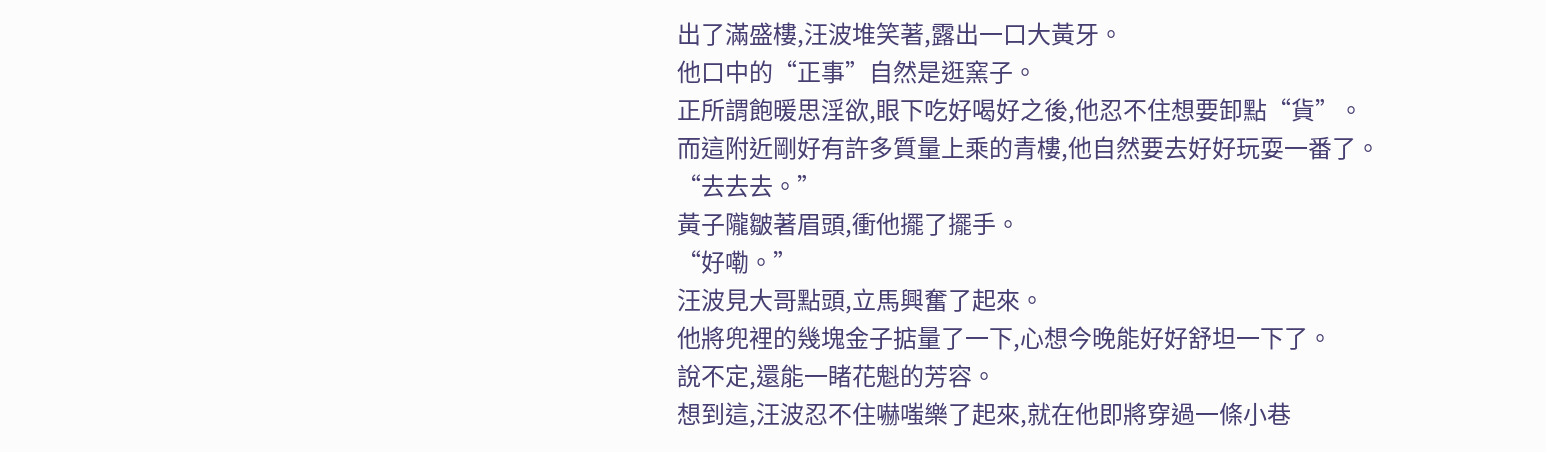出了滿盛樓,汪波堆笑著,露出一口大黃牙。
他口中的“正事”自然是逛窯子。
正所謂飽暖思淫欲,眼下吃好喝好之後,他忍不住想要卸點“貨”。
而這附近剛好有許多質量上乘的青樓,他自然要去好好玩耍一番了。
“去去去。”
黃子隴皺著眉頭,衝他擺了擺手。
“好嘞。”
汪波見大哥點頭,立馬興奮了起來。
他將兜裡的幾塊金子掂量了一下,心想今晚能好好舒坦一下了。
說不定,還能一睹花魁的芳容。
想到這,汪波忍不住嚇嗤樂了起來,就在他即將穿過一條小巷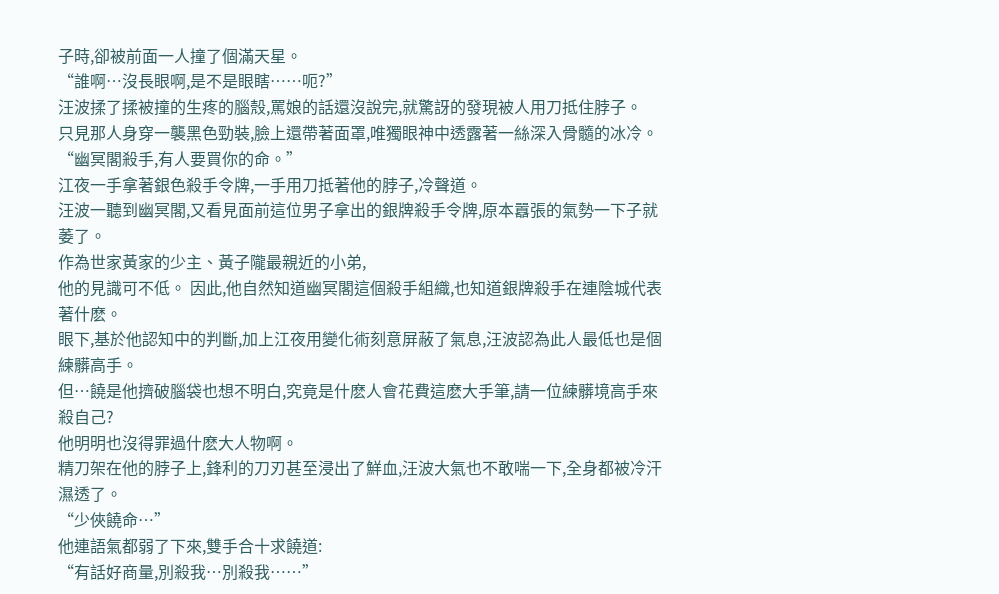子時,卻被前面一人撞了個滿天星。
“誰啊…沒長眼啊,是不是眼瞎……呃?”
汪波揉了揉被撞的生疼的腦殼,罵娘的話還沒說完,就驚訝的發現被人用刀抵住脖子。
只見那人身穿一襲黑色勁裝,臉上還帶著面罩,唯獨眼神中透露著一絲深入骨髓的冰冷。
“幽冥閣殺手,有人要買你的命。”
江夜一手拿著銀色殺手令牌,一手用刀抵著他的脖子,冷聲道。
汪波一聽到幽冥閣,又看見面前這位男子拿出的銀牌殺手令牌,原本囂張的氣勢一下子就萎了。
作為世家黃家的少主、黃子隴最親近的小弟,
他的見識可不低。 因此,他自然知道幽冥閣這個殺手組織,也知道銀牌殺手在連陰城代表著什麽。
眼下,基於他認知中的判斷,加上江夜用變化術刻意屏蔽了氣息,汪波認為此人最低也是個練髒高手。
但…饒是他擠破腦袋也想不明白,究竟是什麽人會花費這麽大手筆,請一位練髒境高手來殺自己?
他明明也沒得罪過什麽大人物啊。
精刀架在他的脖子上,鋒利的刀刃甚至浸出了鮮血,汪波大氣也不敢喘一下,全身都被冷汗濕透了。
“少俠饒命…”
他連語氣都弱了下來,雙手合十求饒道:
“有話好商量,別殺我…別殺我……”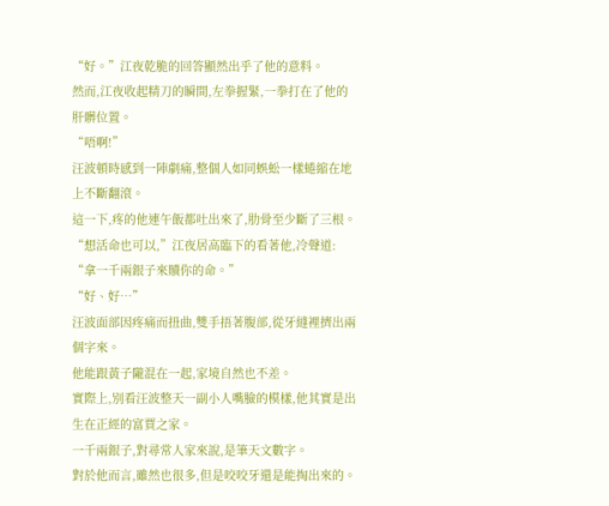“好。”江夜乾脆的回答顯然出乎了他的意料。
然而,江夜收起精刀的瞬間,左拳握緊,一拳打在了他的肝髒位置。
“唔啊!”
汪波頓時感到一陣劇痛,整個人如同蜈蚣一樣蜷縮在地上不斷翻滾。
這一下,疼的他連午飯都吐出來了,肋骨至少斷了三根。
“想活命也可以,”江夜居高臨下的看著他,冷聲道:
“拿一千兩銀子來贖你的命。”
“好、好…”
汪波面部因疼痛而扭曲,雙手捂著腹部,從牙縫裡擠出兩個字來。
他能跟黃子隴混在一起,家境自然也不差。
實際上,別看汪波整天一副小人嘴臉的模樣,他其實是出生在正經的富賈之家。
一千兩銀子,對尋常人家來說,是筆天文數字。
對於他而言,雖然也很多,但是咬咬牙還是能掏出來的。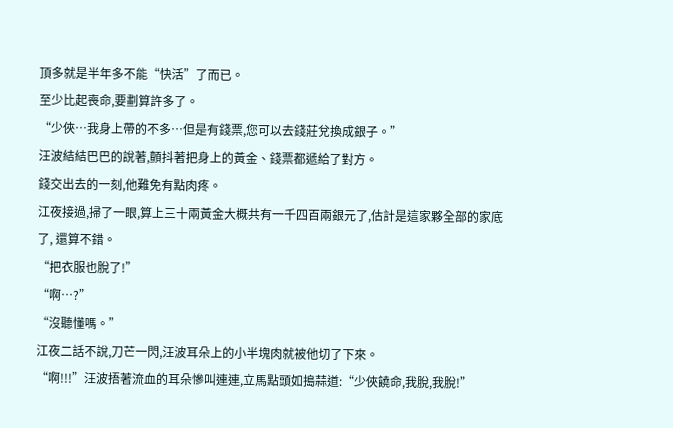頂多就是半年多不能“快活”了而已。
至少比起喪命,要劃算許多了。
“少俠…我身上帶的不多…但是有錢票,您可以去錢莊兌換成銀子。”
汪波結結巴巴的說著,顫抖著把身上的黃金、錢票都遞給了對方。
錢交出去的一刻,他難免有點肉疼。
江夜接過,掃了一眼,算上三十兩黃金大概共有一千四百兩銀元了,估計是這家夥全部的家底了, 還算不錯。
“把衣服也脫了!”
“啊…?”
“沒聽懂嗎。”
江夜二話不說,刀芒一閃,汪波耳朵上的小半塊肉就被他切了下來。
“啊!!!”汪波捂著流血的耳朵慘叫連連,立馬點頭如搗蒜道:“少俠饒命,我脫,我脫!”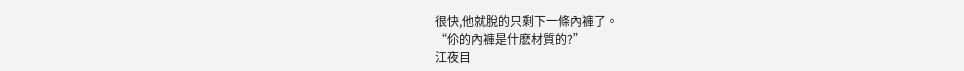很快,他就脫的只剩下一條內褲了。
“伱的內褲是什麽材質的?”
江夜目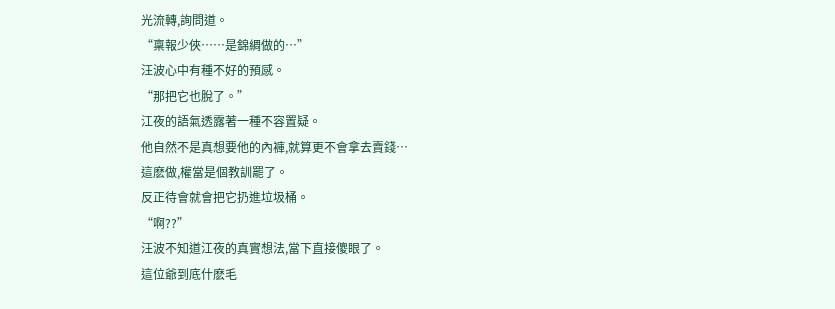光流轉,詢問道。
“稟報少俠……是錦綢做的…”
汪波心中有種不好的預感。
“那把它也脫了。”
江夜的語氣透露著一種不容置疑。
他自然不是真想要他的內褲,就算更不會拿去賣錢…
這麽做,權當是個教訓罷了。
反正待會就會把它扔進垃圾桶。
“啊??”
汪波不知道江夜的真實想法,當下直接傻眼了。
這位爺到底什麽毛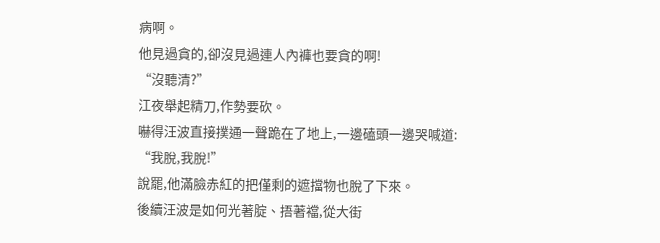病啊。
他見過貪的,卻沒見過連人內褲也要貪的啊!
“沒聽清?”
江夜舉起精刀,作勢要砍。
嚇得汪波直接撲通一聲跪在了地上,一邊磕頭一邊哭喊道:
“我脫,我脫!”
說罷,他滿臉赤紅的把僅剩的遮擋物也脫了下來。
後續汪波是如何光著腚、捂著襠,從大街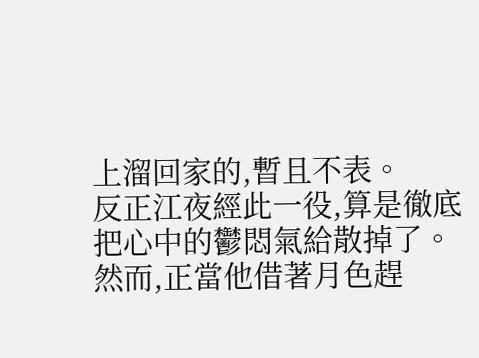上溜回家的,暫且不表。
反正江夜經此一役,算是徹底把心中的鬱悶氣給散掉了。
然而,正當他借著月色趕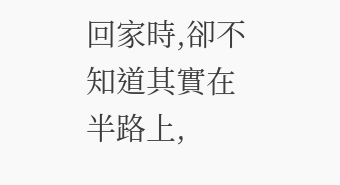回家時,卻不知道其實在半路上,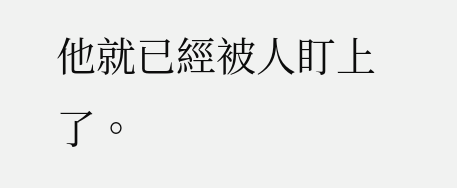他就已經被人盯上了。